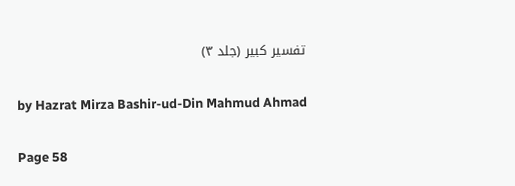تفسیر کبیر (جلد ۳)

by Hazrat Mirza Bashir-ud-Din Mahmud Ahmad

Page 58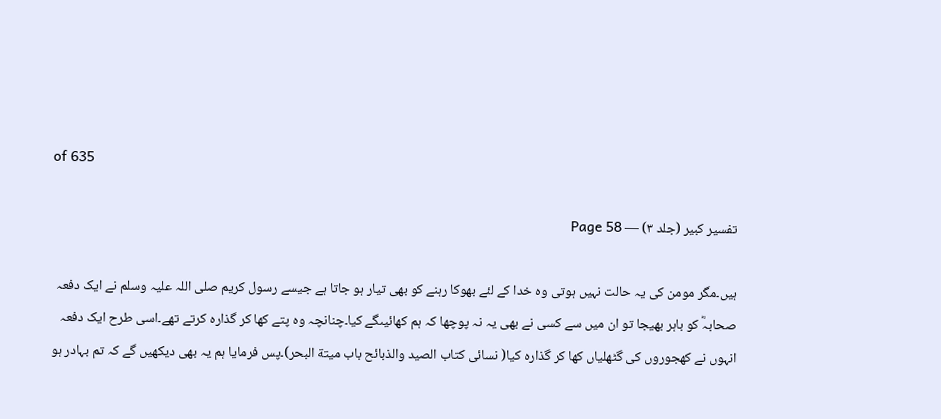of 635

تفسیر کبیر (جلد ۳) — Page 58

ہیں۔مگر مومن کی یہ حالت نہیں ہوتی وہ خدا کے لئے بھوکا رہنے کو بھی تیار ہو جاتا ہے جیسے رسول کریم صلی اللہ علیہ وسلم نے ایک دفعہ صحابہؓ کو باہر بھیجا تو ان میں سے کسی نے بھی یہ نہ پوچھا کہ ہم کھائیںگے کیا۔چنانچہ وہ پتے کھا کر گذارہ کرتے تھے۔اسی طرح ایک دفعہ انہوں نے کھجوروں کی گٹھلیاں کھا کر گذارہ کیا( نسائی کتاب الصید والذبائح باب میتة البحر)۔پس فرمایا ہم یہ بھی دیکھیں گے کہ تم بہادر ہو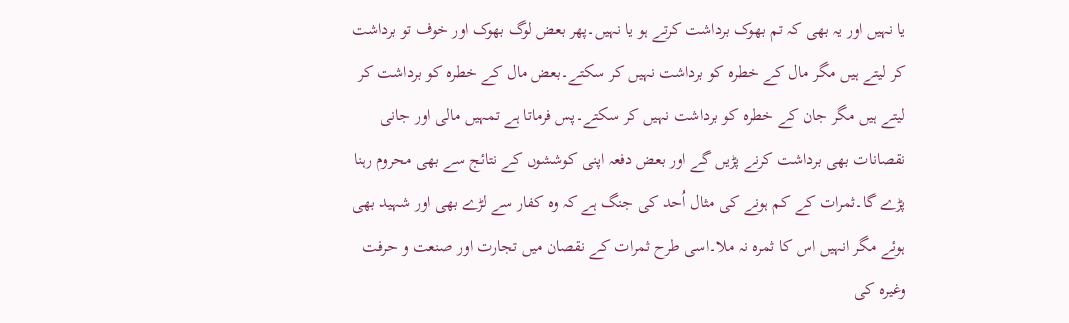یا نہیں اور یہ بھی کہ تم بھوک برداشت کرتے ہو یا نہیں۔پھر بعض لوگ بھوک اور خوف تو برداشت کر لیتے ہیں مگر مال کے خطرہ کو برداشت نہیں کر سکتے۔بعض مال کے خطرہ کو برداشت کر لیتے ہیں مگر جان کے خطرہ کو برداشت نہیں کر سکتے۔پس فرماتا ہے تمہیں مالی اور جانی نقصانات بھی برداشت کرنے پڑیں گے اور بعض دفعہ اپنی کوششوں کے نتائج سے بھی محروم رہنا پڑے گا۔ثمرات کے کم ہونے کی مثال اُحد کی جنگ ہے کہ وہ کفار سے لڑے بھی اور شہید بھی ہوئے مگر انہیں اس کا ثمرہ نہ ملا۔اسی طرح ثمرات کے نقصان میں تجارت اور صنعت و حرفت وغیرہ کی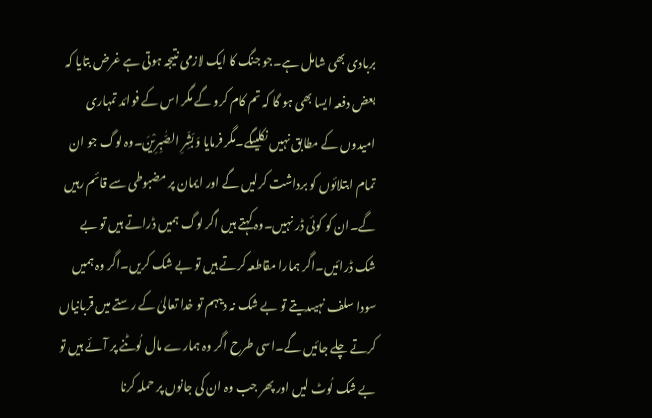بربادی بھی شامل ہے۔جو جنگ کا ایک لازمی نتیجہ ہوتی ہے غرض بتایا کہ بعض دفعہ ایسا بھی ہو گا کہ تم کام کرو گے مگر اس کے فوائد تمہاری امیدوں کے مطابق نہیں نکلیںگے۔مگر فرمایا وَبَشِّرِ الصّٰبِرِیْنَ۔وہ لوگ جو ان تمام ابتلائوں کو برداشت کرلیں گے اور ایمان پر مضبوطی سے قائم رہیں گے۔ان کو کوئی ڈر نہیں۔وہ کہتے ہیں اگر لوگ ہمیں ڈراتے ہیں تو بے شک ڈرائیں۔اگر ہمارا مقاطعہ کرتے ہیں تو بے شک کریں۔اگر وہ ہمیں سودا سلف نہیںدیتے تو بے شک نہ دیںہم تو خدا تعالیٰ کے رستے میں قربانیاں کرتے چلے جائیں گے۔اسی طرح اگر وہ ہمارے مال لُوٹنے پر آئے ہیں تو بے شک لُوٹ لیں اور پھر جب وہ ان کی جانوں پر حملہ کرنا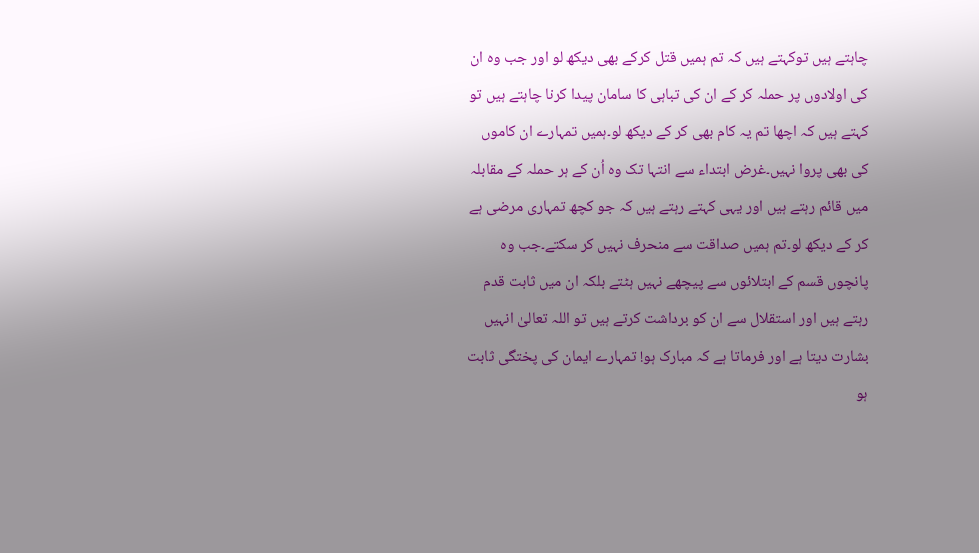چاہتے ہیں توکہتے ہیں کہ تم ہمیں قتل کرکے بھی دیکھ لو اور جب وہ ان کی اولادوں پر حملہ کر کے ان کی تباہی کا سامان پیدا کرنا چاہتے ہیں تو کہتے ہیں کہ اچھا تم یہ کام بھی کر کے دیکھ لو۔ہمیں تمہارے ان کاموں کی بھی پروا نہیں۔غرض ابتداء سے انتہا تک وہ اُن کے ہر حملہ کے مقابلہ میں قائم رہتے ہیں اور یہی کہتے رہتے ہیں کہ جو کچھ تمہاری مرضی ہے کر کے دیکھ لو۔تم ہمیں صداقت سے منحرف نہیں کر سکتے۔جب وہ پانچوں قسم کے ابتلائوں سے پیچھے نہیں ہٹتے بلکہ ان میں ثابت قدم رہتے ہیں اور استقلال سے ان کو برداشت کرتے ہیں تو اللہ تعالیٰ انہیں بشارت دیتا ہے اور فرماتا ہے کہ مبارک ہو! تمہارے ایمان کی پختگی ثابت ہو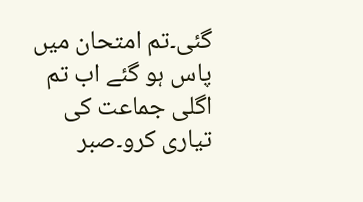گئی۔تم امتحان میں پاس ہو گئے اب تم اگلی جماعت کی تیاری کرو۔صبر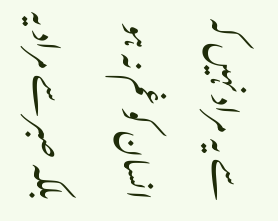سے یہ مراد نہیں کہ انسان کو غم نہ ہو بلکہ صبر سے مراد یہ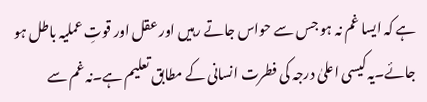ہے کہ ایسا غم نہ ہو جس سے حواس جاتے رہیں اور عقل اور قوتِ عملیہ باطل ہو جائے۔یہ کیسی اعلیٰ درجہ کی فطرت انسانی کے مطابق تعلیم ہے۔نہ غم سے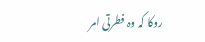روکا کہ وہ فطرتی امر